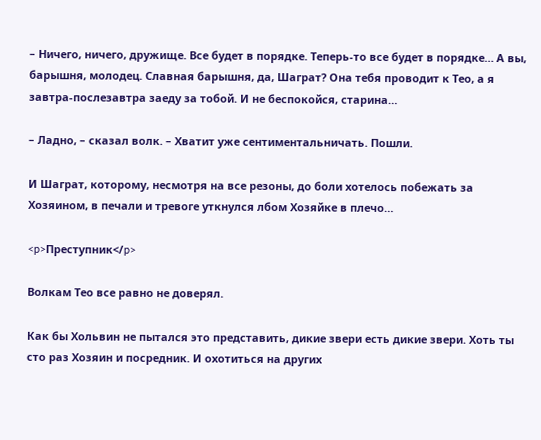– Ничего, ничего, дружище. Все будет в порядке. Теперь-то все будет в порядке… А вы, барышня, молодец. Славная барышня, да, Шаграт? Она тебя проводит к Тео, а я завтра-послезавтра заеду за тобой. И не беспокойся, старина…

– Ладно, – сказал волк. – Хватит уже сентиментальничать. Пошли.

И Шаграт, которому, несмотря на все резоны, до боли хотелось побежать за Хозяином, в печали и тревоге уткнулся лбом Хозяйке в плечо…

<p>Преступник</p>

Волкам Тео все равно не доверял.

Как бы Хольвин не пытался это представить, дикие звери есть дикие звери. Хоть ты сто раз Хозяин и посредник. И охотиться на других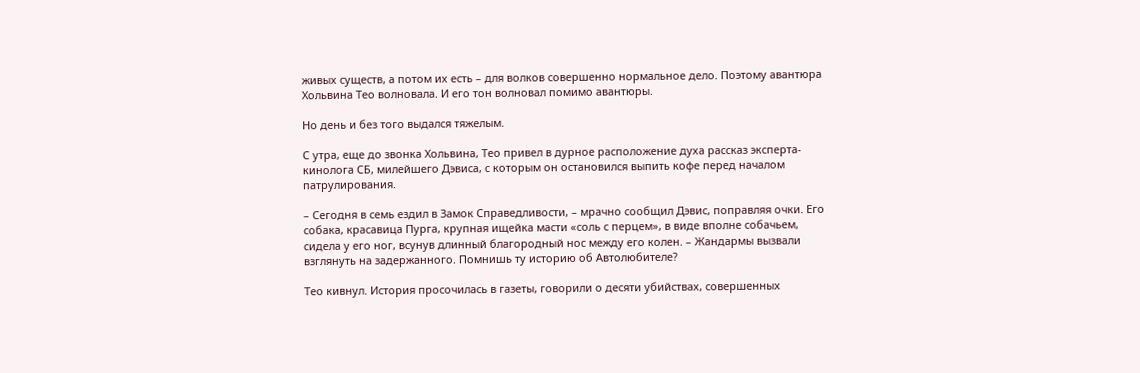живых существ, а потом их есть – для волков совершенно нормальное дело. Поэтому авантюра Хольвина Тео волновала. И его тон волновал помимо авантюры.

Но день и без того выдался тяжелым.

С утра, еще до звонка Хольвина, Тео привел в дурное расположение духа рассказ эксперта-кинолога СБ, милейшего Дэвиса, с которым он остановился выпить кофе перед началом патрулирования.

– Сегодня в семь ездил в Замок Справедливости, – мрачно сообщил Дэвис, поправляя очки. Его собака, красавица Пурга, крупная ищейка масти «соль с перцем», в виде вполне собачьем, сидела у его ног, всунув длинный благородный нос между его колен. – Жандармы вызвали взглянуть на задержанного. Помнишь ту историю об Автолюбителе?

Тео кивнул. История просочилась в газеты, говорили о десяти убийствах, совершенных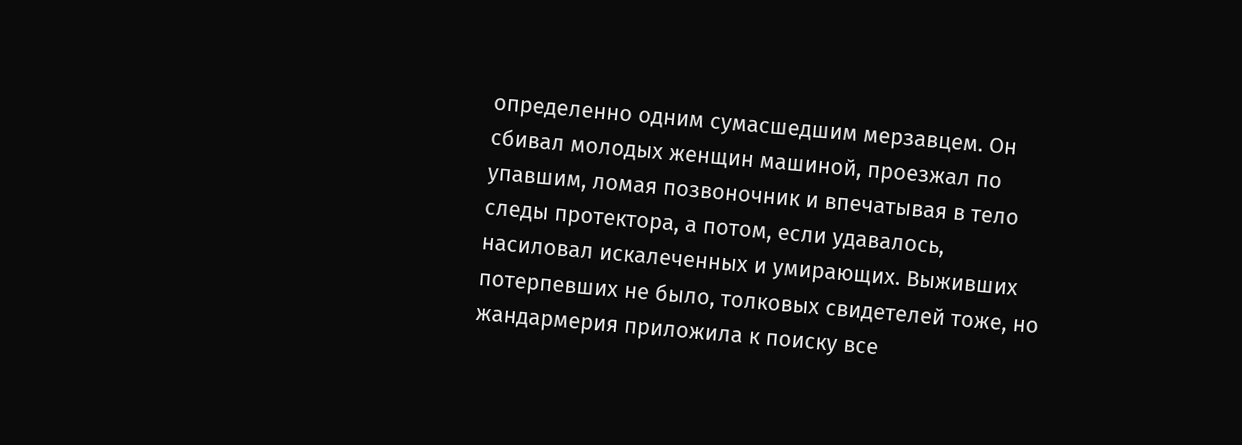определенно одним сумасшедшим мерзавцем. Он сбивал молодых женщин машиной, проезжал по упавшим, ломая позвоночник и впечатывая в тело следы протектора, а потом, если удавалось, насиловал искалеченных и умирающих. Выживших потерпевших не было, толковых свидетелей тоже, но жандармерия приложила к поиску все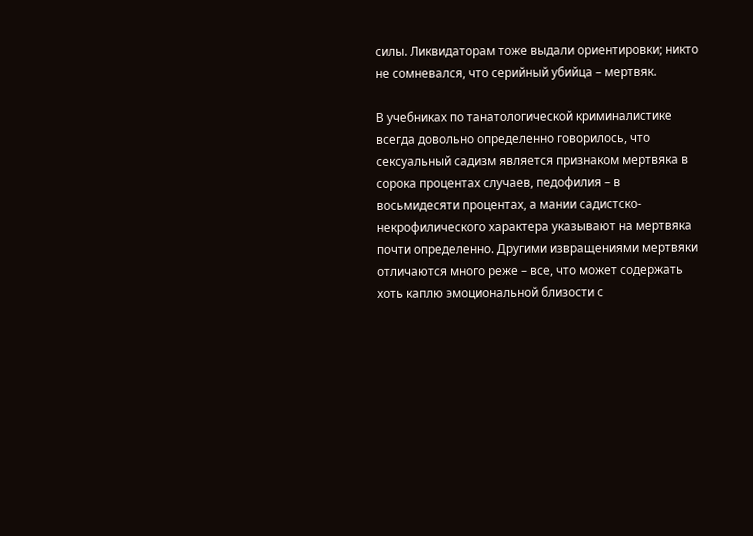силы. Ликвидаторам тоже выдали ориентировки; никто не сомневался, что серийный убийца – мертвяк.

В учебниках по танатологической криминалистике всегда довольно определенно говорилось, что сексуальный садизм является признаком мертвяка в сорока процентах случаев, педофилия – в восьмидесяти процентах, а мании садистско-некрофилического характера указывают на мертвяка почти определенно. Другими извращениями мертвяки отличаются много реже – все, что может содержать хоть каплю эмоциональной близости с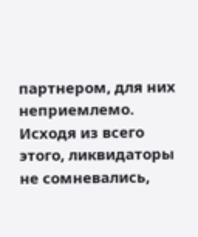партнером, для них неприемлемо. Исходя из всего этого, ликвидаторы не сомневались,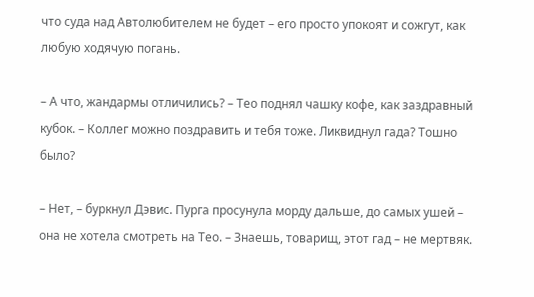что суда над Автолюбителем не будет – его просто упокоят и сожгут, как любую ходячую погань.

– А что, жандармы отличились? – Тео поднял чашку кофе, как заздравный кубок. – Коллег можно поздравить и тебя тоже. Ликвиднул гада? Тошно было?

– Нет, – буркнул Дэвис. Пурга просунула морду дальше, до самых ушей – она не хотела смотреть на Тео. – Знаешь, товарищ, этот гад – не мертвяк.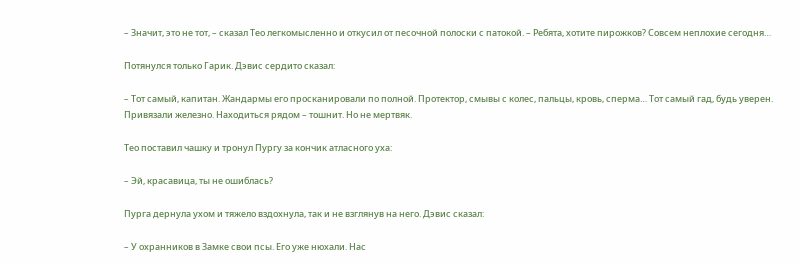– Значит, это не тот, – сказал Тео легкомысленно и откусил от песочной полоски с патокой. – Ребята, хотите пирожков? Совсем неплохие сегодня…

Потянулся только Гарик. Дэвис сердито сказал:

– Тот самый, капитан. Жандармы его просканировали по полной. Протектор, смывы с колес, пальцы, кровь, сперма… Тот самый гад, будь уверен. Привязали железно. Находиться рядом – тошнит. Но не мертвяк.

Тео поставил чашку и тронул Пургу за кончик атласного уха:

– Эй, красавица, ты не ошиблась?

Пурга дернула ухом и тяжело вздохнула, так и не взглянув на него. Дэвис сказал:

– У охранников в Замке свои псы. Его уже нюхали. Нас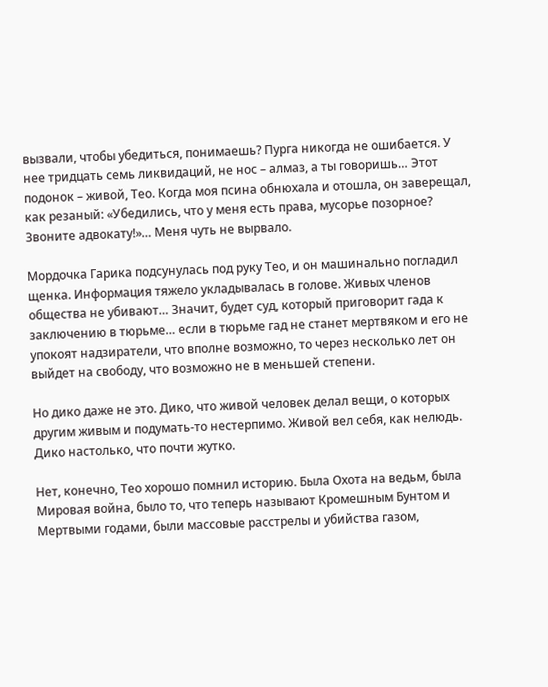вызвали, чтобы убедиться, понимаешь? Пурга никогда не ошибается. У нее тридцать семь ликвидаций, не нос – алмаз, а ты говоришь… Этот подонок – живой, Тео. Когда моя псина обнюхала и отошла, он заверещал, как резаный: «Убедились, что у меня есть права, мусорье позорное? Звоните адвокату!»… Меня чуть не вырвало.

Мордочка Гарика подсунулась под руку Тео, и он машинально погладил щенка. Информация тяжело укладывалась в голове. Живых членов общества не убивают… Значит, будет суд, который приговорит гада к заключению в тюрьме… если в тюрьме гад не станет мертвяком и его не упокоят надзиратели, что вполне возможно, то через несколько лет он выйдет на свободу, что возможно не в меньшей степени.

Но дико даже не это. Дико, что живой человек делал вещи, о которых другим живым и подумать-то нестерпимо. Живой вел себя, как нелюдь. Дико настолько, что почти жутко.

Нет, конечно, Тео хорошо помнил историю. Была Охота на ведьм, была Мировая война, было то, что теперь называют Кромешным Бунтом и Мертвыми годами, были массовые расстрелы и убийства газом,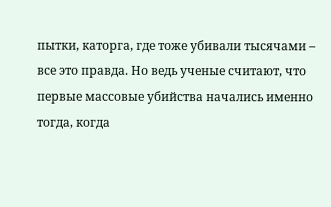пытки, каторга, где тоже убивали тысячами – все это правда. Но ведь ученые считают, что первые массовые убийства начались именно тогда, когда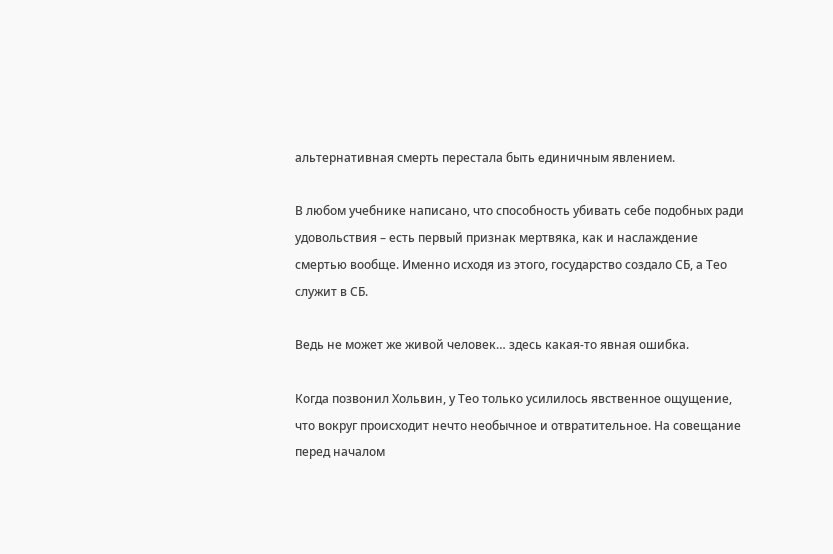альтернативная смерть перестала быть единичным явлением.

В любом учебнике написано, что способность убивать себе подобных ради удовольствия – есть первый признак мертвяка, как и наслаждение смертью вообще. Именно исходя из этого, государство создало СБ, а Тео служит в СБ.

Ведь не может же живой человек… здесь какая-то явная ошибка.

Когда позвонил Хольвин, у Тео только усилилось явственное ощущение, что вокруг происходит нечто необычное и отвратительное. На совещание перед началом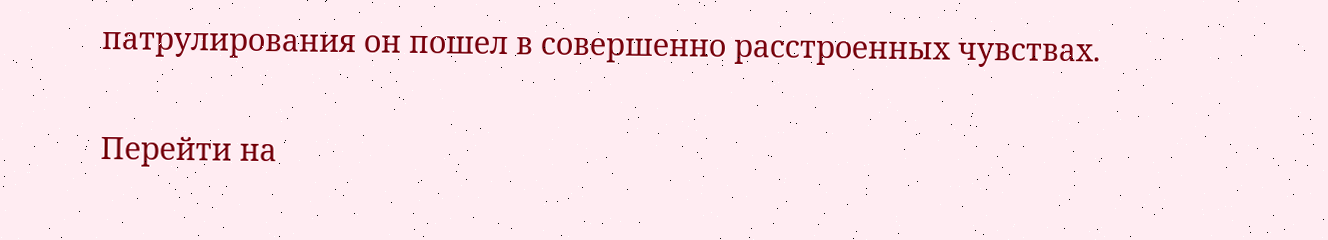патрулирования он пошел в совершенно расстроенных чувствах.

Перейти на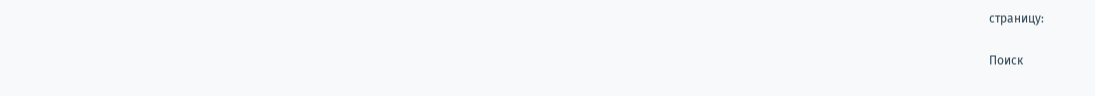страницу:

Поиск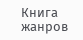Книга жанров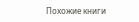Похожие книги